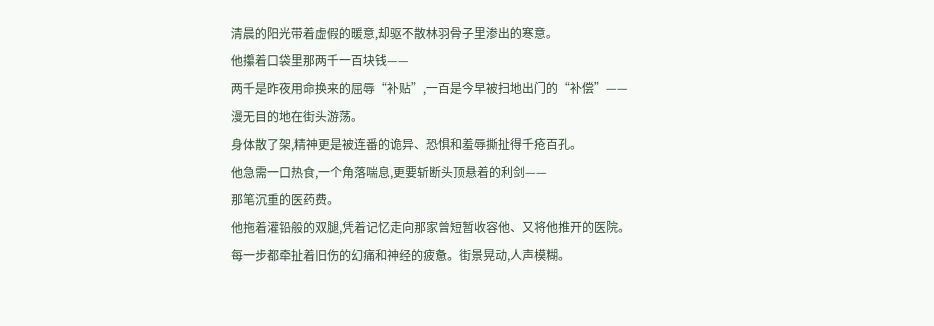清晨的阳光带着虚假的暖意,却驱不散林羽骨子里渗出的寒意。
他攥着口袋里那两千一百块钱——
两千是昨夜用命换来的屈辱“补贴”,一百是今早被扫地出门的“补偿”——
漫无目的地在街头游荡。
身体散了架,精神更是被连番的诡异、恐惧和羞辱撕扯得千疮百孔。
他急需一口热食,一个角落喘息,更要斩断头顶悬着的利剑——
那笔沉重的医药费。
他拖着灌铅般的双腿,凭着记忆走向那家曾短暂收容他、又将他推开的医院。
每一步都牵扯着旧伤的幻痛和神经的疲惫。街景晃动,人声模糊。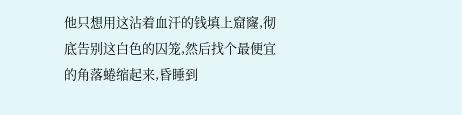他只想用这沾着血汗的钱填上窟窿,彻底告别这白色的囚笼,然后找个最便宜的角落蜷缩起来,昏睡到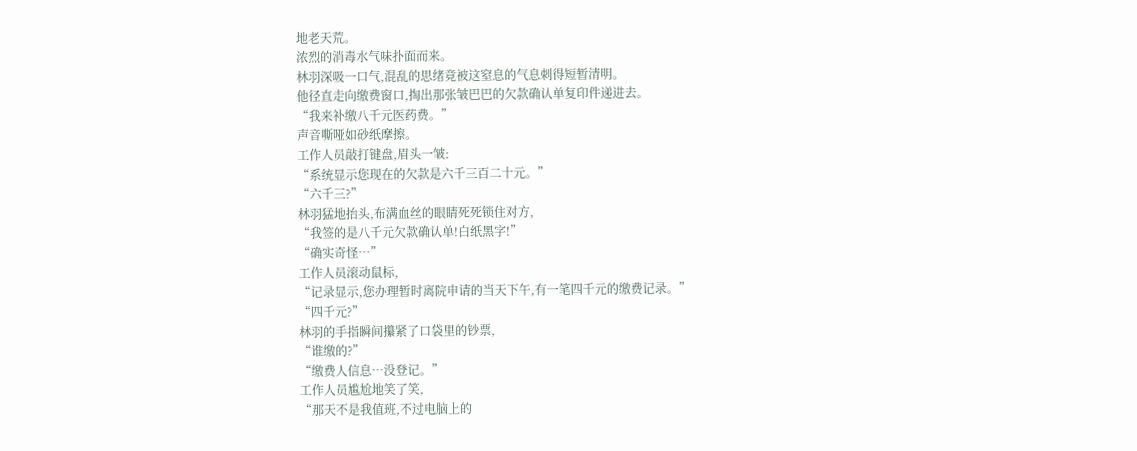地老天荒。
浓烈的消毒水气味扑面而来。
林羽深吸一口气,混乱的思绪竟被这窒息的气息刺得短暂清明。
他径直走向缴费窗口,掏出那张皱巴巴的欠款确认单复印件递进去。
“我来补缴八千元医药费。”
声音嘶哑如砂纸摩擦。
工作人员敲打键盘,眉头一皱:
“系统显示您现在的欠款是六千三百二十元。”
“六千三?”
林羽猛地抬头,布满血丝的眼睛死死锁住对方,
“我签的是八千元欠款确认单!白纸黑字!”
“确实奇怪…”
工作人员滚动鼠标,
“记录显示,您办理暂时离院申请的当天下午,有一笔四千元的缴费记录。”
“四千元?”
林羽的手指瞬间攥紧了口袋里的钞票,
“谁缴的?”
“缴费人信息…没登记。”
工作人员尴尬地笑了笑,
“那天不是我值班,不过电脑上的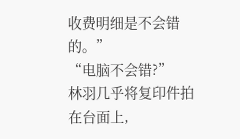收费明细是不会错的。”
“电脑不会错?”
林羽几乎将复印件拍在台面上,